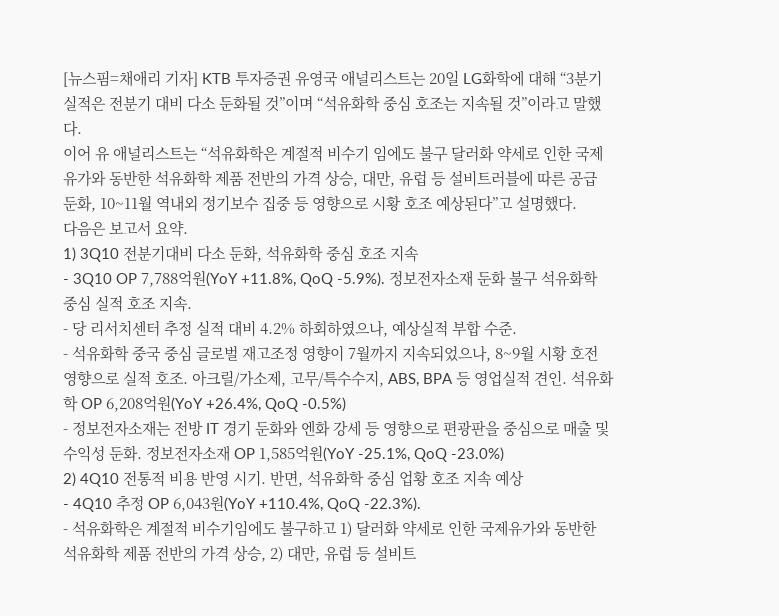[뉴스핌=채애리 기자] KTB 투자증권 유영국 애널리스트는 20일 LG화학에 대해 “3분기 실적은 전분기 대비 다소 둔화될 것”이며 “석유화학 중심 호조는 지속될 것”이라고 말했다.
이어 유 애널리스트는 “석유화학은 계절적 비수기 임에도 불구 달러화 약세로 인한 국제유가와 동반한 석유화학 제품 전반의 가격 상승, 대만, 유럽 등 설비트러블에 따른 공급 둔화, 10~11월 역내외 정기보수 집중 등 영향으로 시황 호조 예상된다”고 설명했다.
다음은 보고서 요약.
1) 3Q10 전분기대비 다소 둔화, 석유화학 중심 호조 지속
- 3Q10 OP 7,788억원(YoY +11.8%, QoQ -5.9%). 정보전자소재 둔화 불구 석유화학 중심 실적 호조 지속.
- 당 리서치센터 추정 실적 대비 4.2% 하회하였으나, 예상실적 부합 수준.
- 석유화학 중국 중심 글로벌 재고조정 영향이 7월까지 지속되었으나, 8~9월 시황 호전 영향으로 실적 호조. 아크릴/가소제, 고무/특수수지, ABS, BPA 등 영업실적 견인. 석유화학 OP 6,208억원(YoY +26.4%, QoQ -0.5%)
- 정보전자소재는 전방 IT 경기 둔화와 엔화 강세 등 영향으로 편광판을 중심으로 매출 및 수익성 둔화. 정보전자소재 OP 1,585억원(YoY -25.1%, QoQ -23.0%)
2) 4Q10 전통적 비용 반영 시기. 반면, 석유화학 중심 업황 호조 지속 예상
- 4Q10 추정 OP 6,043원(YoY +110.4%, QoQ -22.3%).
- 석유화학은 계절적 비수기임에도 불구하고 1) 달러화 약세로 인한 국제유가와 동반한 석유화학 제품 전반의 가격 상승, 2) 대만, 유럽 등 설비트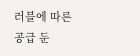러블에 따른 공급 둔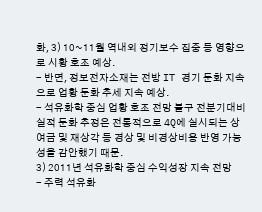화, 3) 10~11월 역내외 정기보수 집중 등 영향으로 시황 호조 예상.
- 반면, 정보전자소재는 전방 IT 경기 둔화 지속으로 업황 둔화 추세 지속 예상.
- 석유화학 중심 업황 호조 전망 불구 전분기대비 실적 둔화 추정은 전통적으로 4Q에 실시되는 상여금 및 재상각 등 경상 및 비경상비용 반영 가능성을 감안했기 때문.
3) 2011년 석유화학 중심 수익성장 지속 전망
- 주력 석유화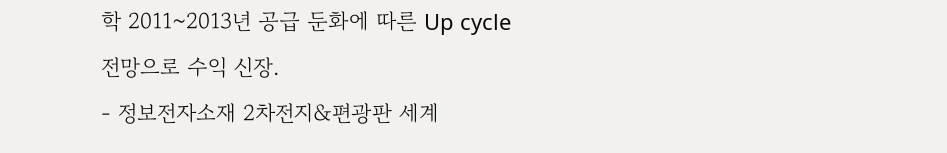학 2011~2013년 공급 둔화에 따른 Up cycle 전망으로 수익 신장.
- 정보전자소재 2차전지&편광판 세계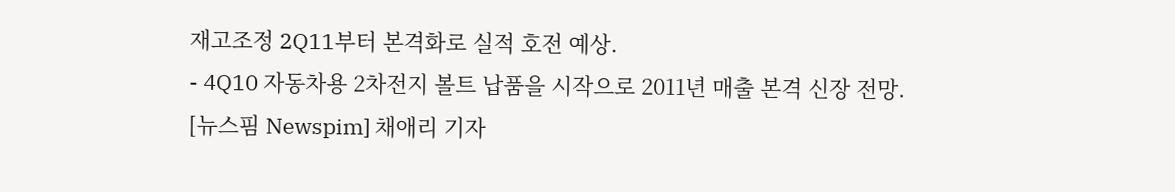재고조정 2Q11부터 본격화로 실적 호전 예상.
- 4Q10 자동차용 2차전지 볼트 납품을 시작으로 2011년 매출 본격 신장 전망.
[뉴스핌 Newspim] 채애리 기자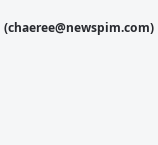(chaeree@newspim.com)